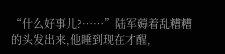“什么好事儿?……”陆军薅着乱糟糟的头发出来,他睡到现在才醒,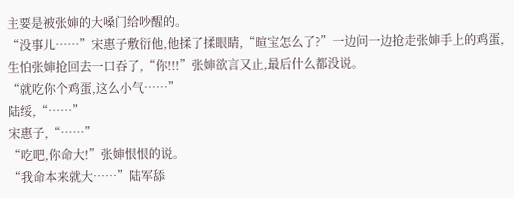主要是被张婶的大嗓门给吵醒的。
“没事儿……”宋惠子敷衍他,他揉了揉眼睛,“暄宝怎么了?”一边问一边抢走张婶手上的鸡蛋,生怕张婶抢回去一口吞了,“你!!!”张婶欲言又止,最后什么都没说。
“就吃你个鸡蛋,这么小气……”
陆绥,“……”
宋惠子,“……”
“吃吧,你命大!”张婶恨恨的说。
“我命本来就大……”陆军舔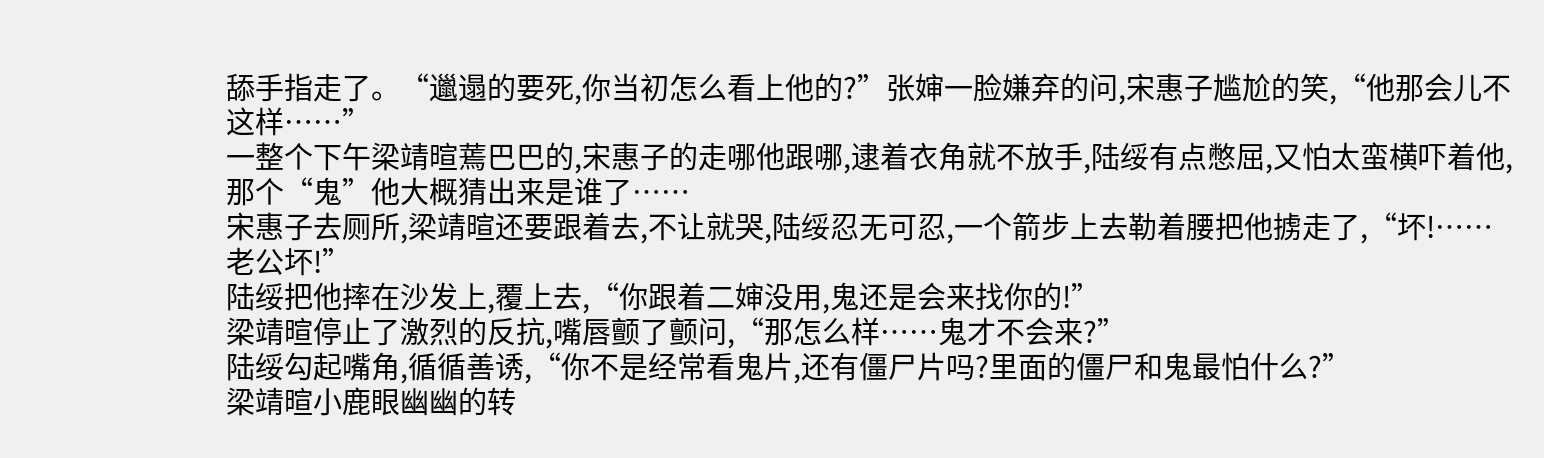舔手指走了。“邋遢的要死,你当初怎么看上他的?”张婶一脸嫌弃的问,宋惠子尴尬的笑,“他那会儿不这样……”
一整个下午梁靖暄蔫巴巴的,宋惠子的走哪他跟哪,逮着衣角就不放手,陆绥有点憋屈,又怕太蛮横吓着他,那个“鬼”他大概猜出来是谁了……
宋惠子去厕所,梁靖暄还要跟着去,不让就哭,陆绥忍无可忍,一个箭步上去勒着腰把他掳走了,“坏!……老公坏!”
陆绥把他摔在沙发上,覆上去,“你跟着二婶没用,鬼还是会来找你的!”
梁靖暄停止了激烈的反抗,嘴唇颤了颤问,“那怎么样……鬼才不会来?”
陆绥勾起嘴角,循循善诱,“你不是经常看鬼片,还有僵尸片吗?里面的僵尸和鬼最怕什么?”
梁靖暄小鹿眼幽幽的转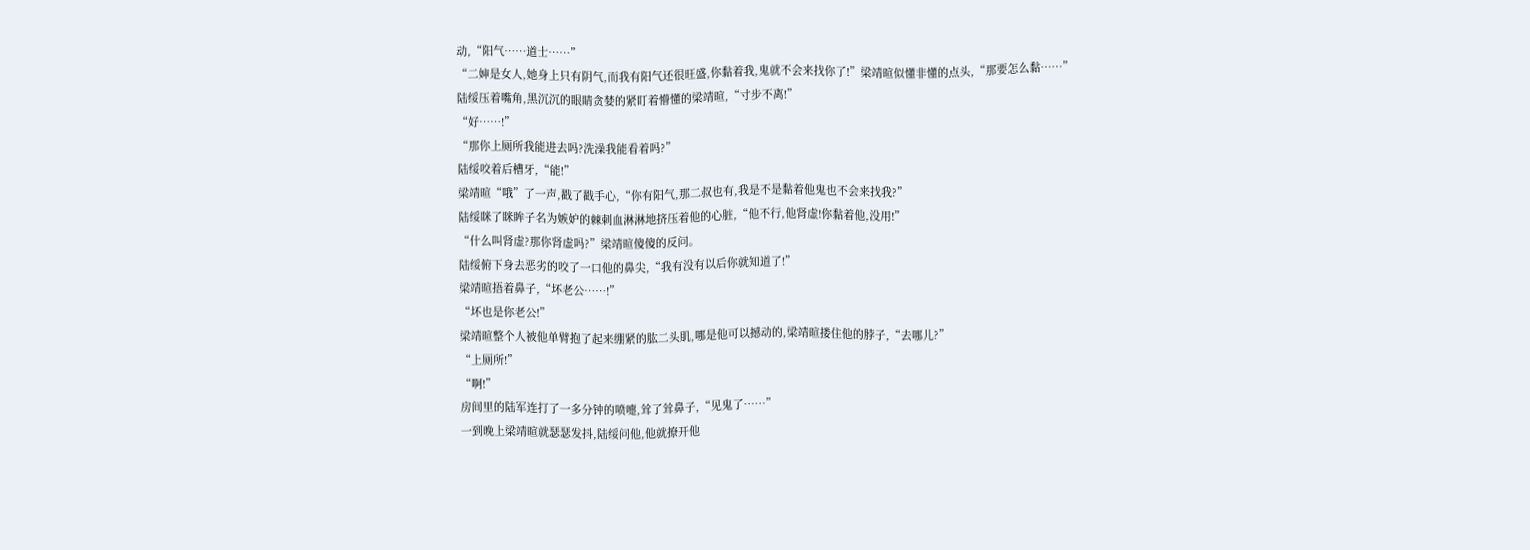动,“阳气……道士……”
“二婶是女人,她身上只有阴气,而我有阳气还很旺盛,你黏着我,鬼就不会来找你了!”梁靖暄似懂非懂的点头,“那要怎么黏……”
陆绥压着嘴角,黑沉沉的眼睛贪婪的紧盯着懵懂的梁靖暄,“寸步不离!”
“好……!”
“那你上厕所我能进去吗?洗澡我能看着吗?”
陆绥咬着后槽牙,“能!”
梁靖暄“哦”了一声,戳了戳手心,“你有阳气,那二叔也有,我是不是黏着他鬼也不会来找我?”
陆绥眯了眯眸子名为嫉妒的棘刺血淋淋地挤压着他的心脏,“他不行,他肾虚!你黏着他,没用!”
“什么叫肾虚?那你肾虚吗?”梁靖暄傻傻的反问。
陆绥俯下身去恶劣的咬了一口他的鼻尖,“我有没有以后你就知道了!”
梁靖暄捂着鼻子,“坏老公……!”
“坏也是你老公!”
梁靖暄整个人被他单臂抱了起来绷紧的肱二头肌,哪是他可以撼动的,梁靖暄搂住他的脖子,“去哪儿?”
“上厕所!”
“啊!”
房间里的陆军连打了一多分钟的喷嚏,耸了耸鼻子,“见鬼了……”
一到晚上梁靖暄就瑟瑟发抖,陆绥问他,他就撩开他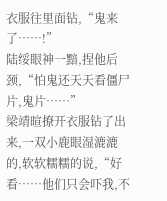衣服往里面钻,“鬼来了……!”
陆绥眼神一黯,捏他后颈,“怕鬼还天天看僵尸片,鬼片……”
梁靖暄撩开衣服钻了出来,一双小鹿眼湿漉漉的,软软糯糯的说,“好看……他们只会吓我,不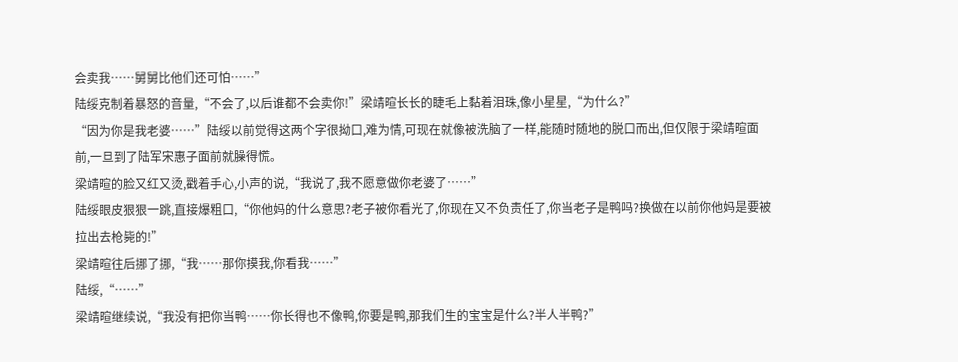会卖我……舅舅比他们还可怕……”
陆绥克制着暴怒的音量,“不会了,以后谁都不会卖你!”梁靖暄长长的睫毛上黏着泪珠,像小星星,“为什么?”
“因为你是我老婆……”陆绥以前觉得这两个字很拗口,难为情,可现在就像被洗脑了一样,能随时随地的脱口而出,但仅限于梁靖暄面前,一旦到了陆军宋惠子面前就臊得慌。
梁靖暄的脸又红又烫,戳着手心,小声的说,“我说了,我不愿意做你老婆了……”
陆绥眼皮狠狠一跳,直接爆粗口,“你他妈的什么意思?老子被你看光了,你现在又不负责任了,你当老子是鸭吗?换做在以前你他妈是要被拉出去枪毙的!”
梁靖暄往后挪了挪,“我……那你摸我,你看我……”
陆绥,“……”
梁靖暄继续说,“我没有把你当鸭……你长得也不像鸭,你要是鸭,那我们生的宝宝是什么?半人半鸭?”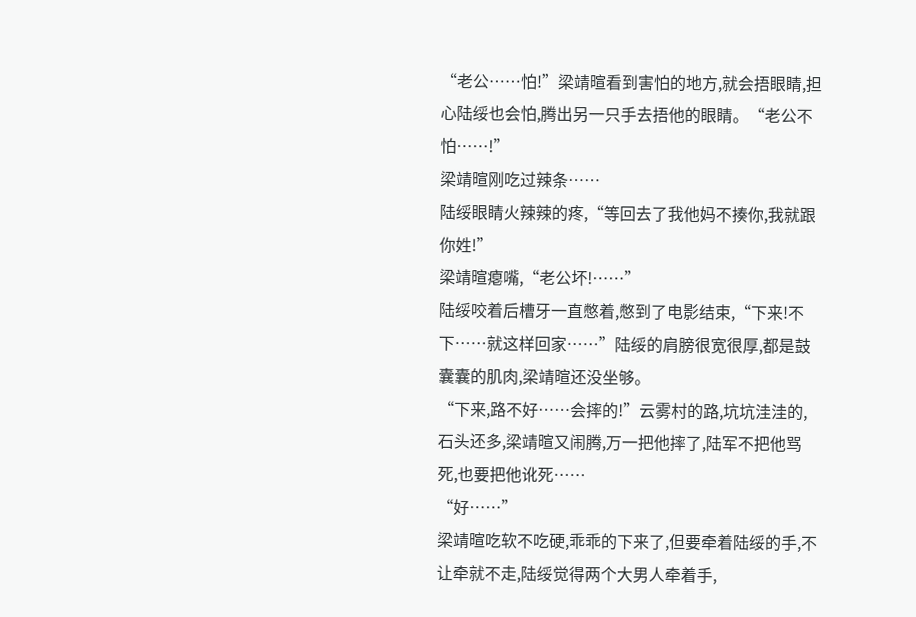“老公……怕!”梁靖暄看到害怕的地方,就会捂眼睛,担心陆绥也会怕,腾出另一只手去捂他的眼睛。“老公不怕……!”
梁靖暄刚吃过辣条……
陆绥眼睛火辣辣的疼,“等回去了我他妈不揍你,我就跟你姓!”
梁靖暄瘪嘴,“老公坏!……”
陆绥咬着后槽牙一直憋着,憋到了电影结束,“下来!不下……就这样回家……”陆绥的肩膀很宽很厚,都是鼓囊囊的肌肉,梁靖暄还没坐够。
“下来,路不好……会摔的!”云雾村的路,坑坑洼洼的,石头还多,梁靖暄又闹腾,万一把他摔了,陆军不把他骂死,也要把他讹死……
“好……”
梁靖暄吃软不吃硬,乖乖的下来了,但要牵着陆绥的手,不让牵就不走,陆绥觉得两个大男人牵着手,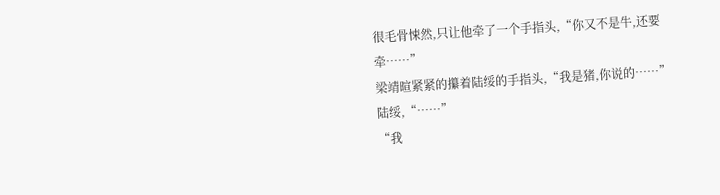很毛骨悚然,只让他牵了一个手指头,“你又不是牛,还要牵……”
梁靖暄紧紧的攥着陆绥的手指头,“我是猪,你说的……”
陆绥,“……”
“我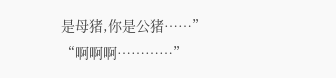是母猪,你是公猪……”
“啊啊啊…………”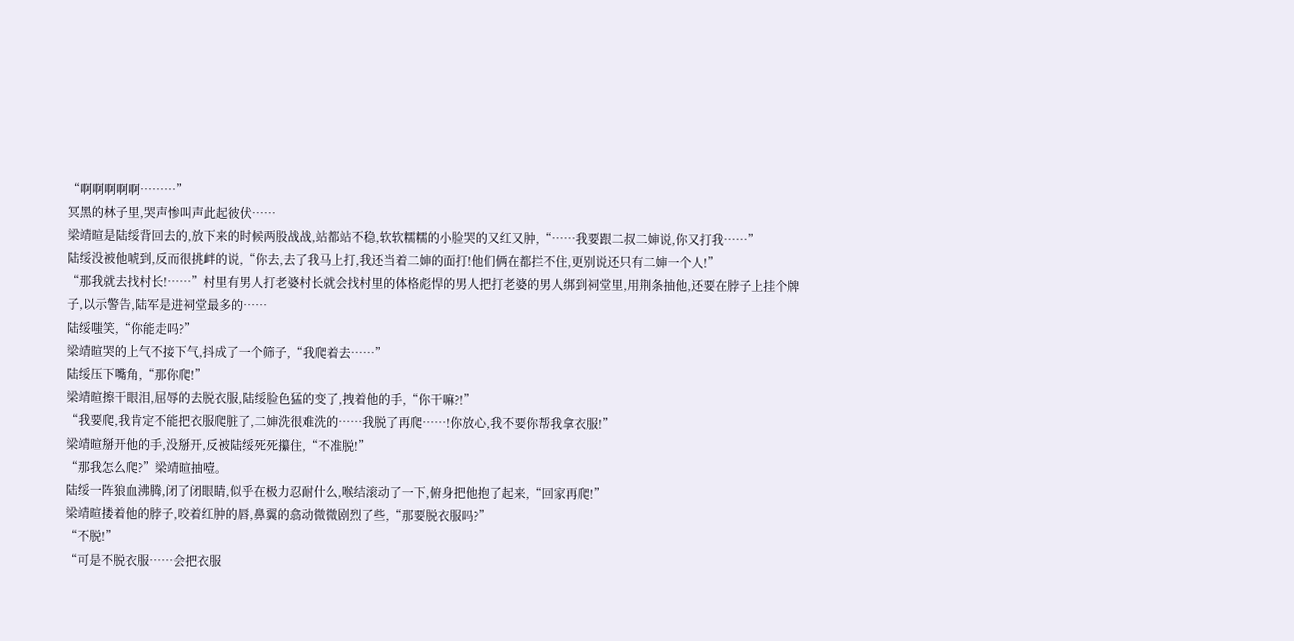“啊啊啊啊啊………”
冥黑的林子里,哭声惨叫声此起彼伏……
梁靖暄是陆绥背回去的,放下来的时候两股战战,站都站不稳,软软糯糯的小脸哭的又红又肿,“……我要跟二叔二婶说,你又打我……”
陆绥没被他唬到,反而很挑衅的说,“你去,去了我马上打,我还当着二婶的面打!他们俩在都拦不住,更别说还只有二婶一个人!”
“那我就去找村长!……”村里有男人打老婆村长就会找村里的体格彪悍的男人把打老婆的男人绑到祠堂里,用荆条抽他,还要在脖子上挂个牌子,以示警告,陆军是进祠堂最多的……
陆绥嗤笑,“你能走吗?”
梁靖暄哭的上气不接下气,抖成了一个筛子,“我爬着去……”
陆绥压下嘴角,“那你爬!”
梁靖暄擦干眼泪,屈辱的去脱衣服,陆绥脸色猛的变了,拽着他的手,“你干嘛?!”
“我要爬,我肯定不能把衣服爬脏了,二婶洗很难洗的……我脱了再爬……!你放心,我不要你帮我拿衣服!”
梁靖暄掰开他的手,没掰开,反被陆绥死死攥住,“不准脱!”
“那我怎么爬?”梁靖暄抽噎。
陆绥一阵狼血沸腾,闭了闭眼睛,似乎在极力忍耐什么,喉结滚动了一下,俯身把他抱了起来,“回家再爬!”
梁靖暄搂着他的脖子,咬着红肿的唇,鼻翼的翕动微微剧烈了些,“那要脱衣服吗?”
“不脱!”
“可是不脱衣服……会把衣服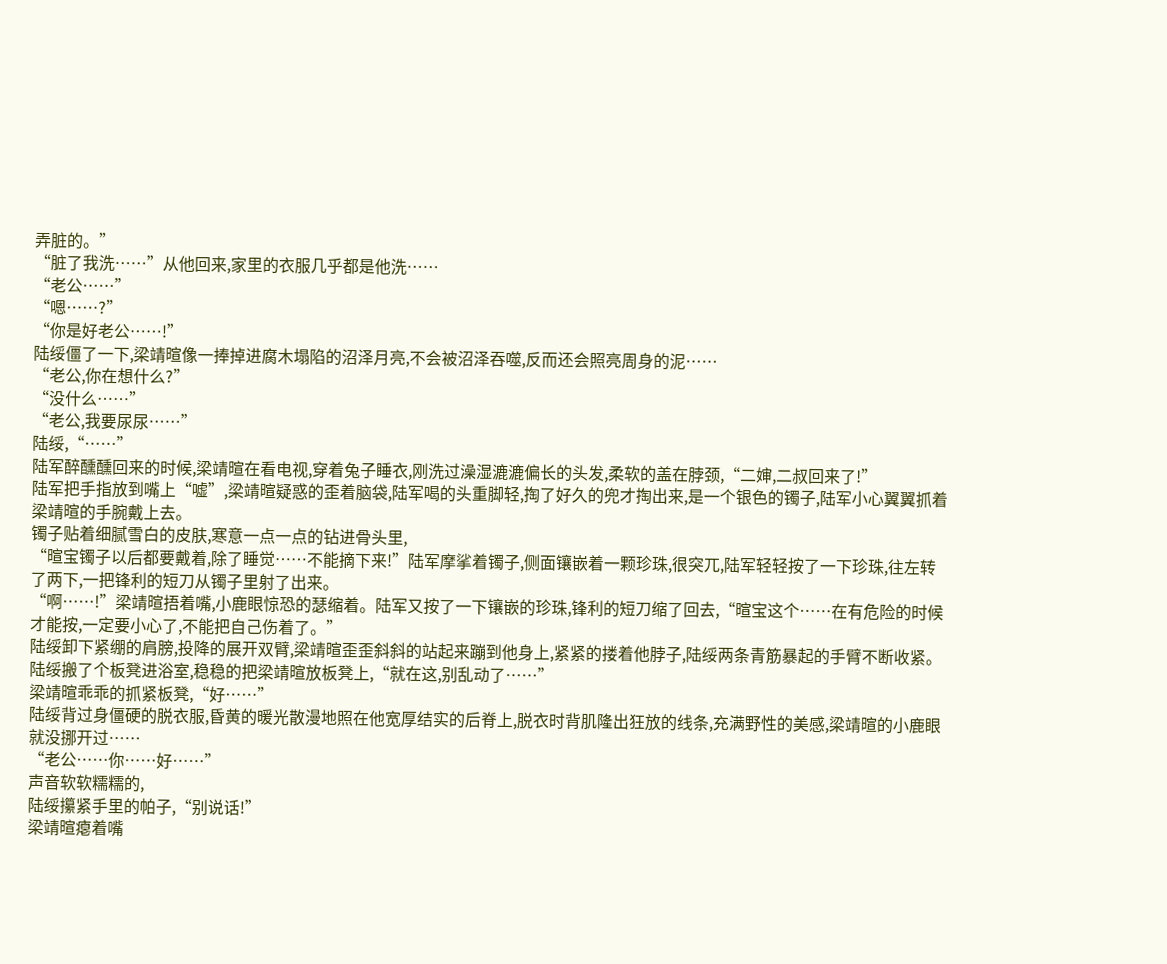弄脏的。”
“脏了我洗……”从他回来,家里的衣服几乎都是他洗……
“老公……”
“嗯……?”
“你是好老公……!”
陆绥僵了一下,梁靖暄像一捧掉进腐木塌陷的沼泽月亮,不会被沼泽吞噬,反而还会照亮周身的泥……
“老公,你在想什么?”
“没什么……”
“老公,我要尿尿……”
陆绥,“……”
陆军醉醺醺回来的时候,梁靖暄在看电视,穿着兔子睡衣,刚洗过澡湿漉漉偏长的头发,柔软的盖在脖颈,“二婶,二叔回来了!”
陆军把手指放到嘴上“嘘”,梁靖暄疑惑的歪着脑袋,陆军喝的头重脚轻,掏了好久的兜才掏出来,是一个银色的镯子,陆军小心翼翼抓着梁靖暄的手腕戴上去。
镯子贴着细腻雪白的皮肤,寒意一点一点的钻进骨头里,
“暄宝镯子以后都要戴着,除了睡觉……不能摘下来!”陆军摩挲着镯子,侧面镶嵌着一颗珍珠,很突兀,陆军轻轻按了一下珍珠,往左转了两下,一把锋利的短刀从镯子里射了出来。
“啊……!”梁靖暄捂着嘴,小鹿眼惊恐的瑟缩着。陆军又按了一下镶嵌的珍珠,锋利的短刀缩了回去,“暄宝这个……在有危险的时候才能按,一定要小心了,不能把自己伤着了。”
陆绥卸下紧绷的肩膀,投降的展开双臂,梁靖暄歪歪斜斜的站起来蹦到他身上,紧紧的搂着他脖子,陆绥两条青筋暴起的手臂不断收紧。
陆绥搬了个板凳进浴室,稳稳的把梁靖暄放板凳上,“就在这,别乱动了……”
梁靖暄乖乖的抓紧板凳,“好……”
陆绥背过身僵硬的脱衣服,昏黄的暖光散漫地照在他宽厚结实的后脊上,脱衣时背肌隆出狂放的线条,充满野性的美感,梁靖暄的小鹿眼就没挪开过……
“老公……你……好……”
声音软软糯糯的,
陆绥攥紧手里的帕子,“别说话!”
梁靖暄瘪着嘴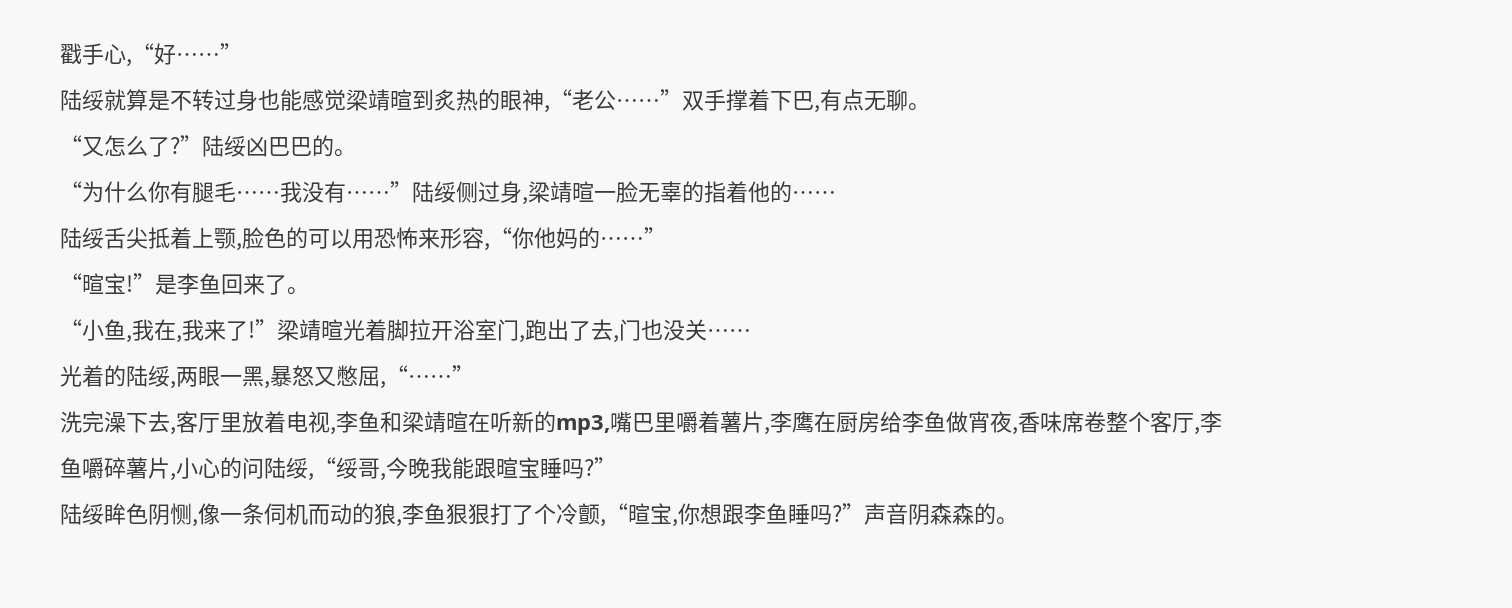戳手心,“好……”
陆绥就算是不转过身也能感觉梁靖暄到炙热的眼神,“老公……”双手撑着下巴,有点无聊。
“又怎么了?”陆绥凶巴巴的。
“为什么你有腿毛……我没有……”陆绥侧过身,梁靖暄一脸无辜的指着他的……
陆绥舌尖抵着上颚,脸色的可以用恐怖来形容,“你他妈的……”
“暄宝!”是李鱼回来了。
“小鱼,我在,我来了!”梁靖暄光着脚拉开浴室门,跑出了去,门也没关……
光着的陆绥,两眼一黑,暴怒又憋屈,“……”
洗完澡下去,客厅里放着电视,李鱼和梁靖暄在听新的mp3,嘴巴里嚼着薯片,李鹰在厨房给李鱼做宵夜,香味席卷整个客厅,李鱼嚼碎薯片,小心的问陆绥,“绥哥,今晚我能跟暄宝睡吗?”
陆绥眸色阴恻,像一条伺机而动的狼,李鱼狠狠打了个冷颤,“暄宝,你想跟李鱼睡吗?”声音阴森森的。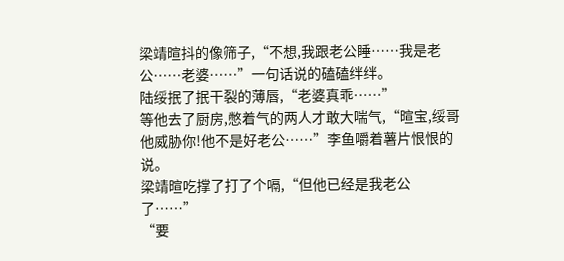梁靖暄抖的像筛子,“不想,我跟老公睡……我是老公……老婆……”一句话说的磕磕绊绊。
陆绥抿了抿干裂的薄唇,“老婆真乖……”
等他去了厨房,憋着气的两人才敢大喘气,“暄宝,绥哥他威胁你!他不是好老公……”李鱼嚼着薯片恨恨的说。
梁靖暄吃撑了打了个嗝,“但他已经是我老公了……”
“要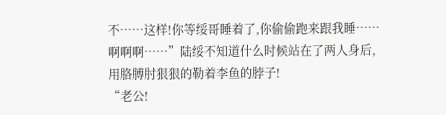不……这样!你等绥哥睡着了,你偷偷跑来跟我睡……啊啊啊……”陆绥不知道什么时候站在了两人身后,用胳膊肘狠狠的勒着李鱼的脖子!
“老公!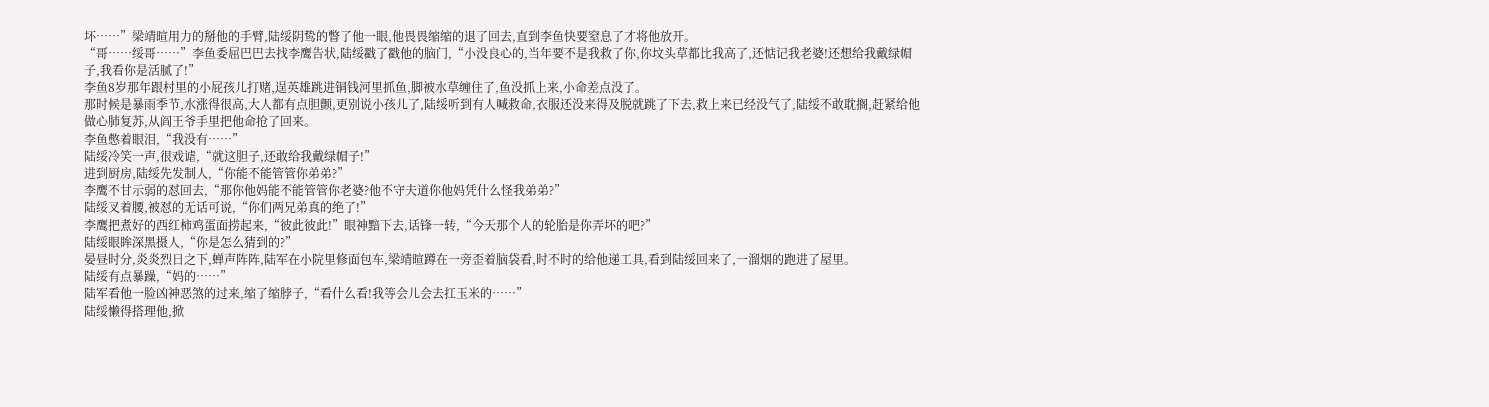坏……”梁靖暄用力的掰他的手臂,陆绥阴鸷的瞥了他一眼,他畏畏缩缩的退了回去,直到李鱼快要窒息了才将他放开。
“哥……绥哥……”李鱼委屈巴巴去找李鹰告状,陆绥戳了戳他的脑门,“小没良心的,当年要不是我救了你,你坟头草都比我高了,还惦记我老婆!还想给我戴绿帽子,我看你是活腻了!”
李鱼8岁那年跟村里的小屁孩儿打赌,逞英雄跳进铜钱河里抓鱼,脚被水草缠住了,鱼没抓上来,小命差点没了。
那时候是暴雨季节,水涨得很高,大人都有点胆颤,更别说小孩儿了,陆绥听到有人喊救命,衣服还没来得及脱就跳了下去,救上来已经没气了,陆绥不敢耽搁,赶紧给他做心肺复苏,从阎王爷手里把他命抢了回来。
李鱼憋着眼泪,“我没有……”
陆绥冷笑一声,很戏谑,“就这胆子,还敢给我戴绿帽子!”
进到厨房,陆绥先发制人,“你能不能管管你弟弟?”
李鹰不甘示弱的怼回去,“那你他妈能不能管管你老婆?他不守夫道你他妈凭什么怪我弟弟?”
陆绥叉着腰,被怼的无话可说,“你们两兄弟真的绝了!”
李鹰把煮好的西红柿鸡蛋面捞起来,“彼此彼此!”眼神黯下去,话锋一转,“今天那个人的轮胎是你弄坏的吧?”
陆绥眼眸深黑摄人,“你是怎么猜到的?”
晏昼时分,炎炎烈日之下,蝉声阵阵,陆军在小院里修面包车,梁靖暄蹲在一旁歪着脑袋看,时不时的给他递工具,看到陆绥回来了,一溜烟的跑进了屋里。
陆绥有点暴躁,“妈的……”
陆军看他一脸凶神恶煞的过来,缩了缩脖子,“看什么看!我等会儿会去扛玉米的……”
陆绥懒得搭理他,掀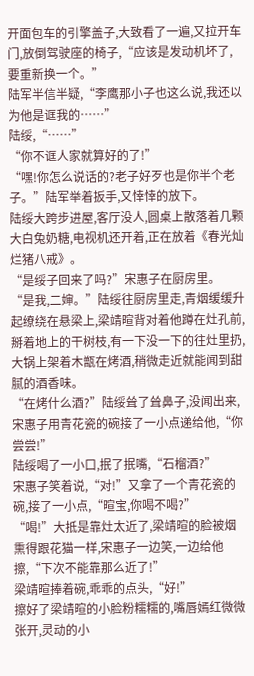开面包车的引擎盖子,大致看了一遍,又拉开车门,放倒驾驶座的椅子,“应该是发动机坏了,要重新换一个。”
陆军半信半疑,“李鹰那小子也这么说,我还以为他是诓我的……”
陆绥,“……”
“你不诓人家就算好的了!”
“嘿!你怎么说话的?老子好歹也是你半个老子。”陆军举着扳手,又悻悻的放下。
陆绥大跨步进屋,客厅没人,圆桌上散落着几颗大白兔奶糖,电视机还开着,正在放着《春光灿烂猪八戒》。
“是绥子回来了吗?”宋惠子在厨房里。
“是我,二婶。”陆绥往厨房里走,青烟缓缓升起缭绕在悬梁上,梁靖暄背对着他蹲在灶孔前,掰着地上的干树枝,有一下没一下的往灶里扔,大锅上架着木甑在烤酒,稍微走近就能闻到甜腻的酒香味。
“在烤什么酒?”陆绥耸了耸鼻子,没闻出来,宋惠子用青花瓷的碗接了一小点递给他,“你尝尝!”
陆绥喝了一小口,抿了抿嘴,“石榴酒?”
宋惠子笑着说,“对!”又拿了一个青花瓷的碗,接了一小点,“暄宝,你喝不喝?”
“喝!”大抵是靠灶太近了,梁靖暄的脸被烟熏得跟花猫一样,宋惠子一边笑,一边给他擦,“下次不能靠那么近了!”
梁靖暄捧着碗,乖乖的点头,“好!”
擦好了梁靖暄的小脸粉糯糯的,嘴唇嫣红微微张开,灵动的小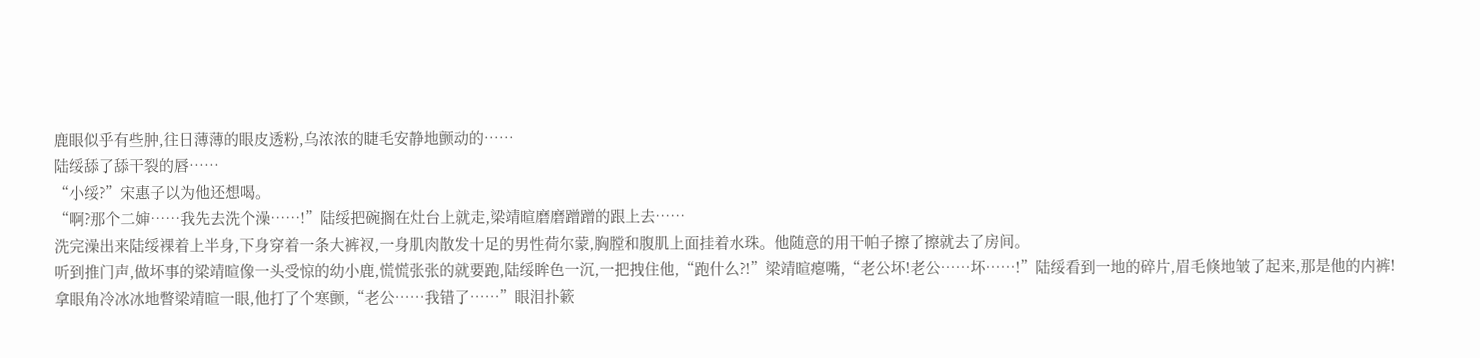鹿眼似乎有些肿,往日薄薄的眼皮透粉,乌浓浓的睫毛安静地颤动的……
陆绥舔了舔干裂的唇……
“小绥?”宋惠子以为他还想喝。
“啊?那个二婶……我先去洗个澡……!”陆绥把碗搁在灶台上就走,梁靖暄磨磨蹭蹭的跟上去……
洗完澡出来陆绥裸着上半身,下身穿着一条大裤衩,一身肌肉散发十足的男性荷尔蒙,胸膛和腹肌上面挂着水珠。他随意的用干帕子擦了擦就去了房间。
听到推门声,做坏事的梁靖暄像一头受惊的幼小鹿,慌慌张张的就要跑,陆绥眸色一沉,一把拽住他,“跑什么?!”梁靖暄瘪嘴,“老公坏!老公……坏……!”陆绥看到一地的碎片,眉毛倏地皱了起来,那是他的内裤!
拿眼角冷冰冰地瞥梁靖暄一眼,他打了个寒颤,“老公……我错了……”眼泪扑簌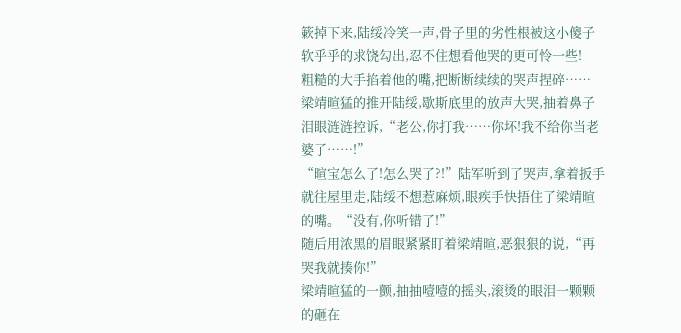簌掉下来,陆绥冷笑一声,骨子里的劣性根被这小傻子软乎乎的求饶勾出,忍不住想看他哭的更可怜一些!
粗糙的大手掐着他的嘴,把断断续续的哭声捏碎……
梁靖暄猛的推开陆绥,歇斯底里的放声大哭,抽着鼻子泪眼涟涟控诉,“老公,你打我……你坏!我不给你当老婆了……!”
“暄宝怎么了!怎么哭了?!”陆军听到了哭声,拿着扳手就往屋里走,陆绥不想惹麻烦,眼疾手快捂住了梁靖暄的嘴。“没有,你听错了!”
随后用浓黑的眉眼紧紧盯着梁靖暄,恶狠狠的说,“再哭我就揍你!”
梁靖暄猛的一颤,抽抽噎噎的摇头,滚烫的眼泪一颗颗的砸在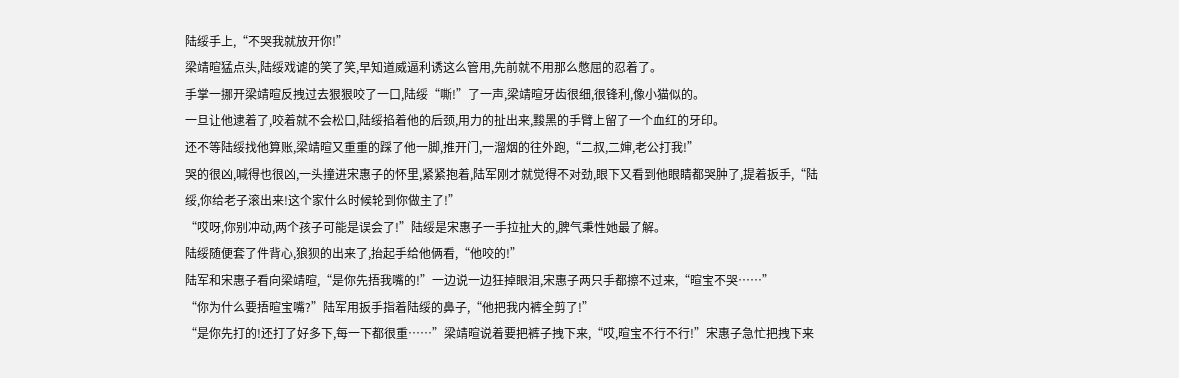陆绥手上,“不哭我就放开你!”
梁靖暄猛点头,陆绥戏谑的笑了笑,早知道威逼利诱这么管用,先前就不用那么憋屈的忍着了。
手掌一挪开梁靖暄反拽过去狠狠咬了一口,陆绥“嘶!”了一声,梁靖暄牙齿很细,很锋利,像小猫似的。
一旦让他逮着了,咬着就不会松口,陆绥掐着他的后颈,用力的扯出来,黢黑的手臂上留了一个血红的牙印。
还不等陆绥找他算账,梁靖暄又重重的踩了他一脚,推开门,一溜烟的往外跑,“二叔,二婶,老公打我!”
哭的很凶,喊得也很凶,一头撞进宋惠子的怀里,紧紧抱着,陆军刚才就觉得不对劲,眼下又看到他眼睛都哭肿了,提着扳手,“陆绥,你给老子滚出来!这个家什么时候轮到你做主了!”
“哎呀,你别冲动,两个孩子可能是误会了!”陆绥是宋惠子一手拉扯大的,脾气秉性她最了解。
陆绥随便套了件背心,狼狈的出来了,抬起手给他俩看,“他咬的!”
陆军和宋惠子看向梁靖暄,“是你先捂我嘴的!”一边说一边狂掉眼泪,宋惠子两只手都擦不过来,“暄宝不哭……”
“你为什么要捂暄宝嘴?”陆军用扳手指着陆绥的鼻子,“他把我内裤全剪了!”
“是你先打的!还打了好多下,每一下都很重……”梁靖暄说着要把裤子拽下来,“哎,暄宝不行不行!”宋惠子急忙把拽下来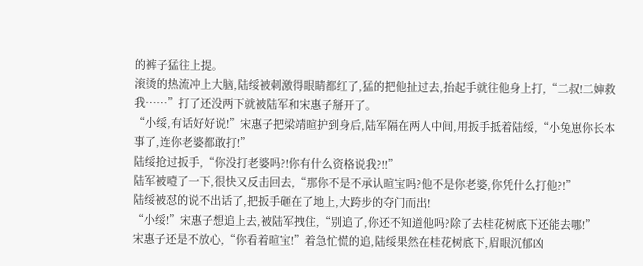的裤子猛往上提。
滚烫的热流冲上大脑,陆绥被刺激得眼睛都红了,猛的把他扯过去,抬起手就往他身上打,“二叔!二婶救我……”打了还没两下就被陆军和宋惠子掰开了。
“小绥,有话好好说!”宋惠子把梁靖暄护到身后,陆军隔在两人中间,用扳手抵着陆绥,“小兔崽你长本事了,连你老婆都敢打!”
陆绥抢过扳手,“你没打老婆吗?!你有什么资格说我?!!”
陆军被噎了一下,很快又反击回去,“那你不是不承认暄宝吗?他不是你老婆,你凭什么打他?!”
陆绥被怼的说不出话了,把扳手砸在了地上,大跨步的夺门而出!
“小绥!”宋惠子想追上去,被陆军拽住,“别追了,你还不知道他吗?除了去桂花树底下还能去哪!”
宋惠子还是不放心,“你看着暄宝!”着急忙慌的追,陆绥果然在桂花树底下,眉眼沉郁凶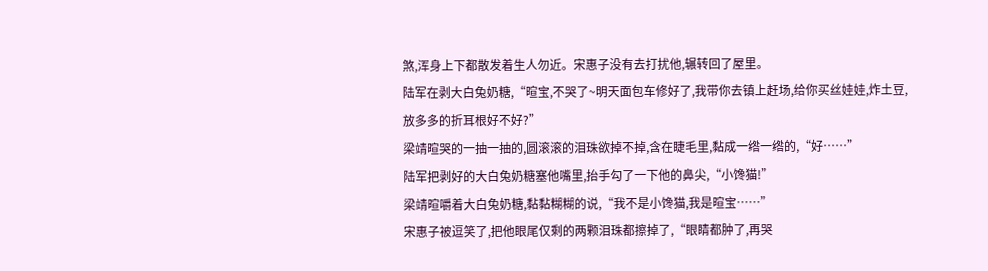煞,浑身上下都散发着生人勿近。宋惠子没有去打扰他,辗转回了屋里。
陆军在剥大白兔奶糖,“暄宝,不哭了~明天面包车修好了,我带你去镇上赶场,给你买丝娃娃,炸土豆,放多多的折耳根好不好?”
梁靖暄哭的一抽一抽的,圆滚滚的泪珠欲掉不掉,含在睫毛里,黏成一绺一绺的,“好……”
陆军把剥好的大白兔奶糖塞他嘴里,抬手勾了一下他的鼻尖,“小馋猫!”
梁靖暄嚼着大白兔奶糖,黏黏糊糊的说,“我不是小馋猫,我是暄宝……”
宋惠子被逗笑了,把他眼尾仅剩的两颗泪珠都擦掉了,“眼睛都肿了,再哭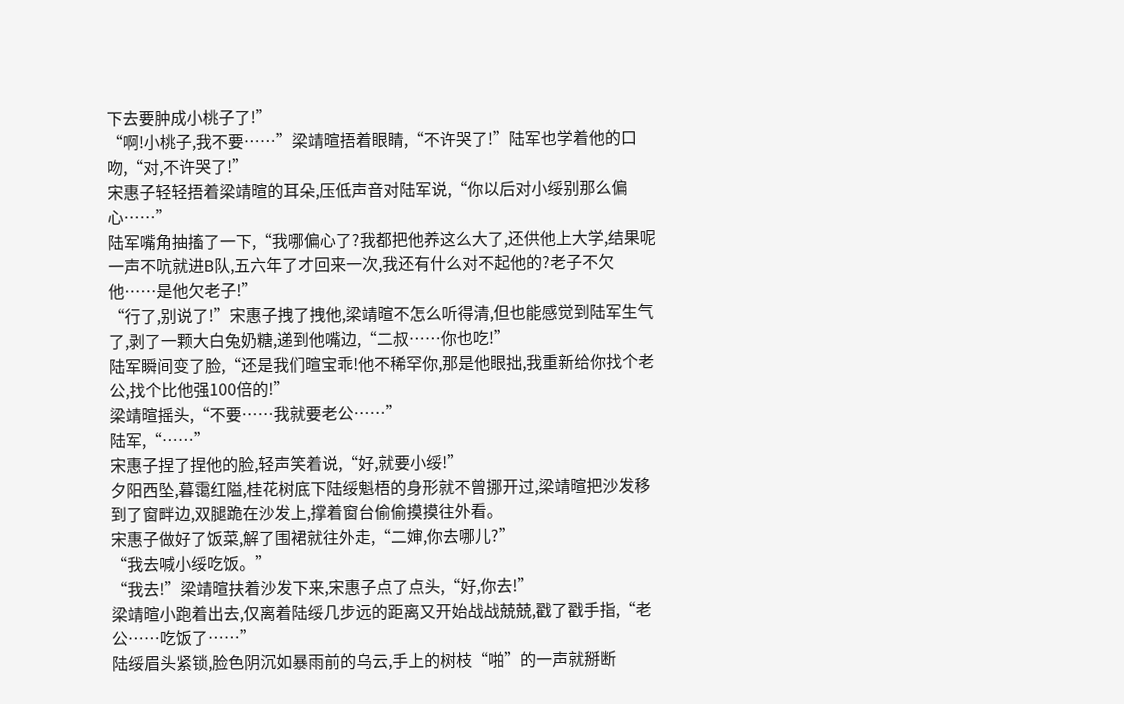下去要肿成小桃子了!”
“啊!小桃子,我不要……”梁靖暄捂着眼睛,“不许哭了!”陆军也学着他的口吻,“对,不许哭了!”
宋惠子轻轻捂着梁靖暄的耳朵,压低声音对陆军说,“你以后对小绥别那么偏心……”
陆军嘴角抽搐了一下,“我哪偏心了?我都把他养这么大了,还供他上大学,结果呢一声不吭就进B队,五六年了才回来一次,我还有什么对不起他的?老子不欠他……是他欠老子!”
“行了,别说了!”宋惠子拽了拽他,梁靖暄不怎么听得清,但也能感觉到陆军生气了,剥了一颗大白兔奶糖,递到他嘴边,“二叔……你也吃!”
陆军瞬间变了脸,“还是我们暄宝乖!他不稀罕你,那是他眼拙,我重新给你找个老公,找个比他强100倍的!”
梁靖暄摇头,“不要……我就要老公……”
陆军,“……”
宋惠子捏了捏他的脸,轻声笑着说,“好,就要小绥!”
夕阳西坠,暮霭红隘,桂花树底下陆绥魁梧的身形就不曾挪开过,梁靖暄把沙发移到了窗畔边,双腿跪在沙发上,撑着窗台偷偷摸摸往外看。
宋惠子做好了饭菜,解了围裙就往外走,“二婶,你去哪儿?”
“我去喊小绥吃饭。”
“我去!”梁靖暄扶着沙发下来,宋惠子点了点头,“好,你去!”
梁靖暄小跑着出去,仅离着陆绥几步远的距离又开始战战兢兢,戳了戳手指,“老公……吃饭了……”
陆绥眉头紧锁,脸色阴沉如暴雨前的乌云,手上的树枝“啪”的一声就掰断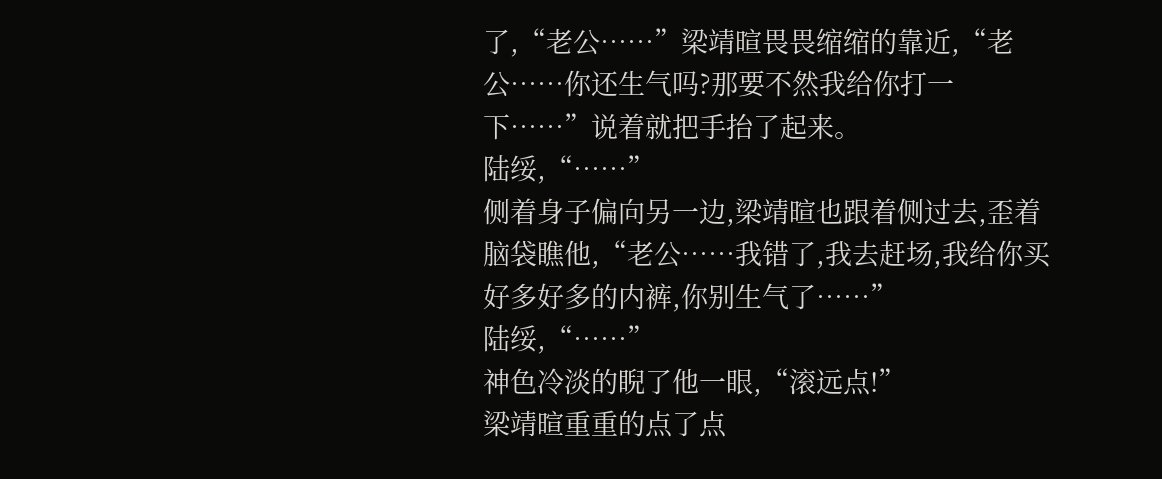了,“老公……”梁靖暄畏畏缩缩的靠近,“老公……你还生气吗?那要不然我给你打一下……”说着就把手抬了起来。
陆绥,“……”
侧着身子偏向另一边,梁靖暄也跟着侧过去,歪着脑袋瞧他,“老公……我错了,我去赶场,我给你买好多好多的内裤,你别生气了……”
陆绥,“……”
神色冷淡的睨了他一眼,“滚远点!”
梁靖暄重重的点了点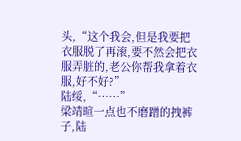头,“这个我会,但是我要把衣服脱了再滚,要不然会把衣服弄脏的,老公你帮我拿着衣服,好不好?”
陆绥,“……”
梁靖暄一点也不磨蹭的拽裤子,陆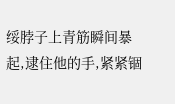绥脖子上青筋瞬间暴起,逮住他的手,紧紧锢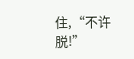住,“不许脱!”